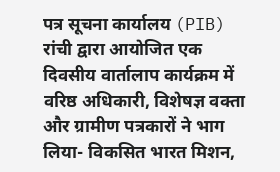पत्र सूचना कार्यालय (PIB) रांची द्वारा आयोजित एक दिवसीय वार्तालाप कार्यक्रम में वरिष्ठ अधिकारी, विशेषज्ञ वक्ता और ग्रामीण पत्रकारों ने भाग लिया- विकसित भारत मिशन,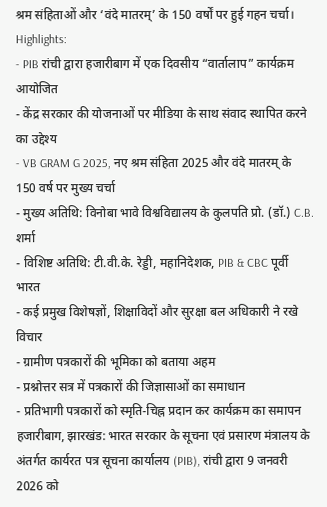श्रम संहिताओं और ‘वंदे मातरम्’ के 150 वर्षों पर हुई गहन चर्चा।
Highlights:
- PIB रांची द्वारा हजारीबाग में एक दिवसीय “वार्तालाप” कार्यक्रम आयोजित
- केंद्र सरकार की योजनाओं पर मीडिया के साथ संवाद स्थापित करने का उद्देश्य
- VB GRAM G 2025, नए श्रम संहिता 2025 और वंदे मातरम् के 150 वर्ष पर मुख्य चर्चा
- मुख्य अतिथि: विनोबा भावे विश्वविद्यालय के कुलपति प्रो. (डॉ.) C.B. शर्मा
- विशिष्ट अतिथि: टी.वी.के. रेड्डी, महानिदेशक, PIB & CBC पूर्वी भारत
- कई प्रमुख विशेषज्ञों, शिक्षाविदों और सुरक्षा बल अधिकारी ने रखे विचार
- ग्रामीण पत्रकारों की भूमिका को बताया अहम
- प्रश्नोत्तर सत्र में पत्रकारों की जिज्ञासाओं का समाधान
- प्रतिभागी पत्रकारों को स्मृति-चिह्न प्रदान कर कार्यक्रम का समापन
हजारीबाग, झारखंड: भारत सरकार के सूचना एवं प्रसारण मंत्रालय के अंतर्गत कार्यरत पत्र सूचना कार्यालय (PIB), रांची द्वारा 9 जनवरी 2026 को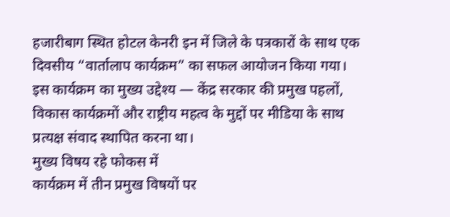हजारीबाग स्थित होटल केनरी इन में जिले के पत्रकारों के साथ एक दिवसीय “वार्तालाप कार्यक्रम” का सफल आयोजन किया गया।
इस कार्यक्रम का मुख्य उद्देश्य — केंद्र सरकार की प्रमुख पहलों, विकास कार्यक्रमों और राष्ट्रीय महत्व के मुद्दों पर मीडिया के साथ प्रत्यक्ष संवाद स्थापित करना था।
मुख्य विषय रहे फोकस में
कार्यक्रम में तीन प्रमुख विषयों पर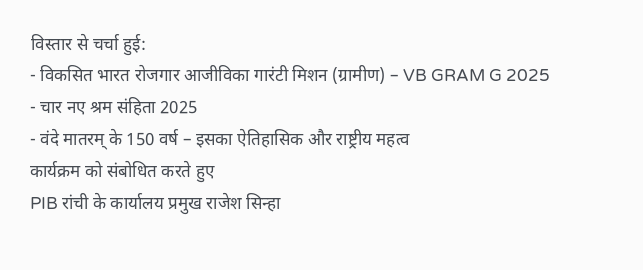विस्तार से चर्चा हुई:
- विकसित भारत रोजगार आजीविका गारंटी मिशन (ग्रामीण) – VB GRAM G 2025
- चार नए श्रम संहिता 2025
- वंदे मातरम् के 150 वर्ष – इसका ऐतिहासिक और राष्ट्रीय महत्व
कार्यक्रम को संबोधित करते हुए
PIB रांची के कार्यालय प्रमुख राजेश सिन्हा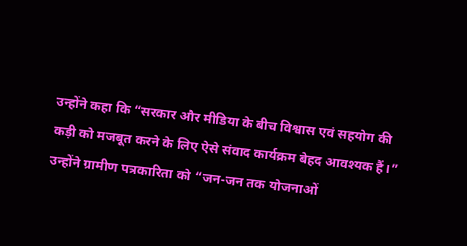उन्होंने कहा कि “सरकार और मीडिया के बीच विश्वास एवं सहयोग की कड़ी को मजबूत करने के लिए ऐसे संवाद कार्यक्रम बेहद आवश्यक हैं।”
उन्होंने ग्रामीण पत्रकारिता को “जन-जन तक योजनाओं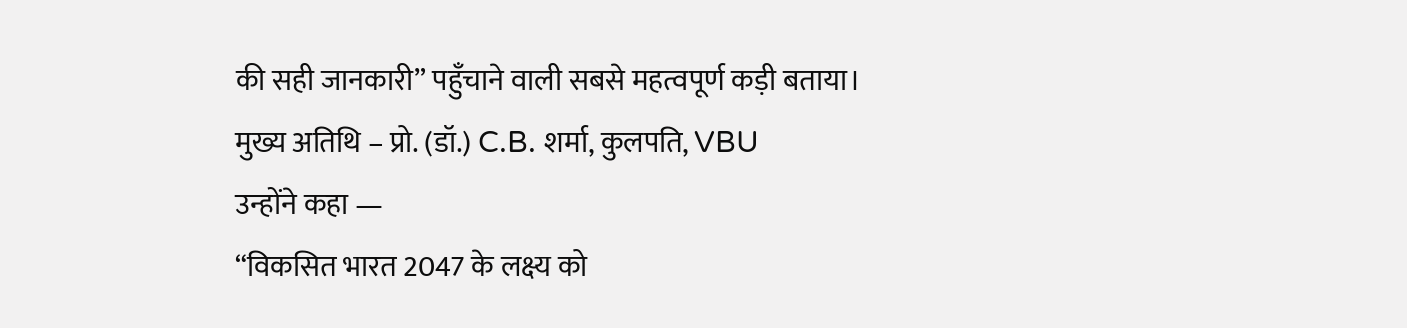की सही जानकारी” पहुँचाने वाली सबसे महत्वपूर्ण कड़ी बताया।
मुख्य अतिथि – प्रो. (डॉ.) C.B. शर्मा, कुलपति, VBU
उन्होंने कहा —
“विकसित भारत 2047 के लक्ष्य को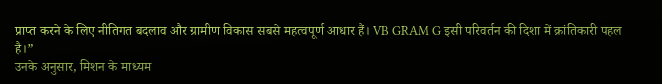प्राप्त करने के लिए नीतिगत बदलाव और ग्रामीण विकास सबसे महत्वपूर्ण आधार हैं। VB GRAM G इसी परिवर्तन की दिशा में क्रांतिकारी पहल है।”
उनके अनुसार, मिशन के माध्यम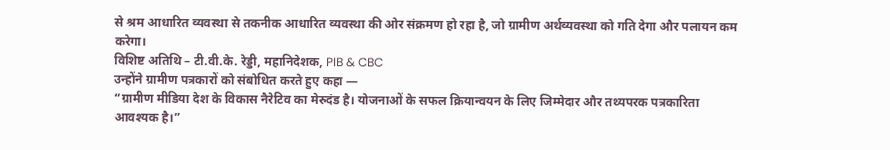से श्रम आधारित व्यवस्था से तकनीक आधारित व्यवस्था की ओर संक्रमण हो रहा है, जो ग्रामीण अर्थव्यवस्था को गति देगा और पलायन कम करेगा।
विशिष्ट अतिथि – टी.वी.के. रेड्डी, महानिदेशक, PIB & CBC
उन्होंने ग्रामीण पत्रकारों को संबोधित करते हुए कहा —
“ग्रामीण मीडिया देश के विकास नैरेटिव का मेरुदंड है। योजनाओं के सफल क्रियान्वयन के लिए जिम्मेदार और तथ्यपरक पत्रकारिता आवश्यक है।”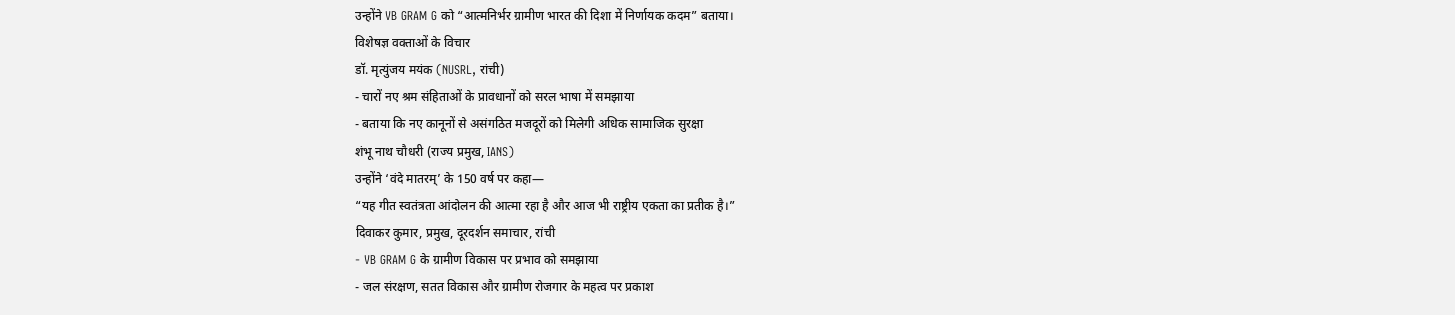उन्होंने VB GRAM G को “आत्मनिर्भर ग्रामीण भारत की दिशा में निर्णायक कदम” बताया।
विशेषज्ञ वक्ताओं के विचार
डॉ. मृत्युंजय मयंक (NUSRL, रांची)
- चारों नए श्रम संहिताओं के प्रावधानों को सरल भाषा में समझाया
- बताया कि नए कानूनों से असंगठित मजदूरों को मिलेगी अधिक सामाजिक सुरक्षा
शंभू नाथ चौधरी (राज्य प्रमुख, IANS)
उन्होंने ‘वंदे मातरम्’ के 150 वर्ष पर कहा—
“यह गीत स्वतंत्रता आंदोलन की आत्मा रहा है और आज भी राष्ट्रीय एकता का प्रतीक है।”
दिवाकर कुमार, प्रमुख, दूरदर्शन समाचार, रांची
- VB GRAM G के ग्रामीण विकास पर प्रभाव को समझाया
- जल संरक्षण, सतत विकास और ग्रामीण रोजगार के महत्व पर प्रकाश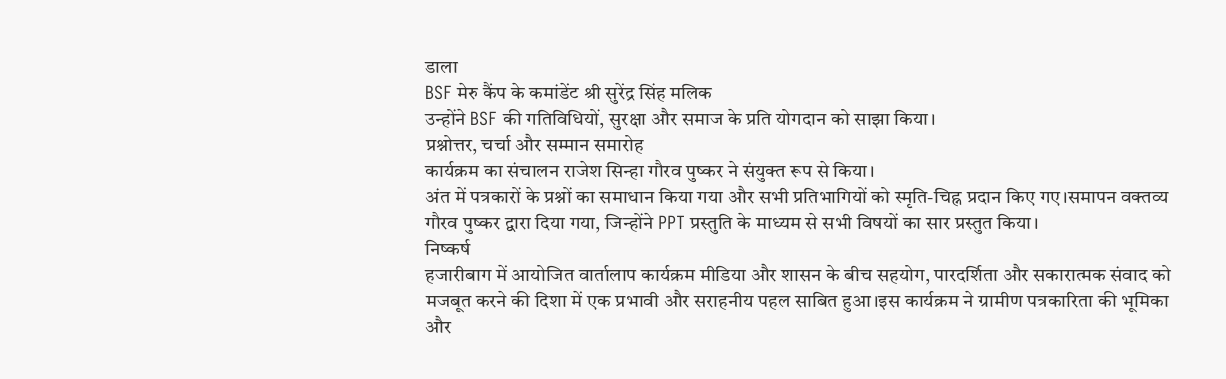डाला
BSF मेरु कैंप के कमांडेंट श्री सुरेंद्र सिंह मलिक
उन्होंने BSF की गतिविधियों, सुरक्षा और समाज के प्रति योगदान को साझा किया।
प्रश्नोत्तर, चर्चा और सम्मान समारोह
कार्यक्रम का संचालन राजेश सिन्हा गौरव पुष्कर ने संयुक्त रूप से किया।
अंत में पत्रकारों के प्रश्नों का समाधान किया गया और सभी प्रतिभागियों को स्मृति-चिह्न प्रदान किए गए।समापन वक्तव्य गौरव पुष्कर द्वारा दिया गया, जिन्होंने PPT प्रस्तुति के माध्यम से सभी विषयों का सार प्रस्तुत किया।
निष्कर्ष
हजारीबाग में आयोजित वार्तालाप कार्यक्रम मीडिया और शासन के बीच सहयोग, पारदर्शिता और सकारात्मक संवाद को मजबूत करने की दिशा में एक प्रभावी और सराहनीय पहल साबित हुआ।इस कार्यक्रम ने ग्रामीण पत्रकारिता की भूमिका और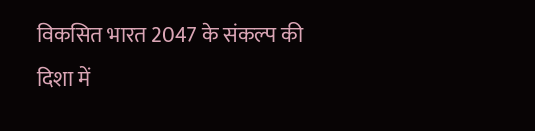विकसित भारत 2047 के संकल्प की दिशा में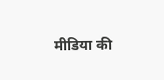मीडिया की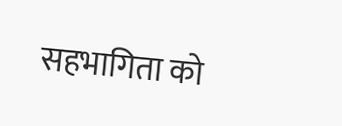सहभागिता को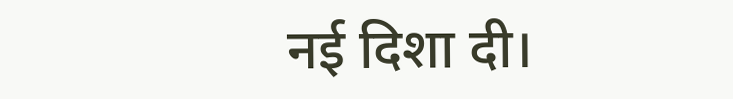नई दिशा दी।